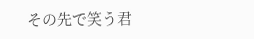その先で笑う君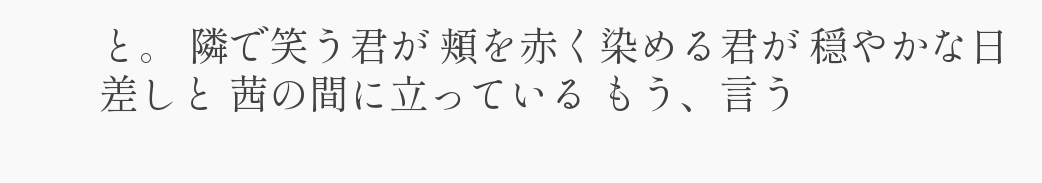と。 隣で笑う君が 頬を赤く染める君が 穏やかな日差しと 茜の間に立っている もう、言う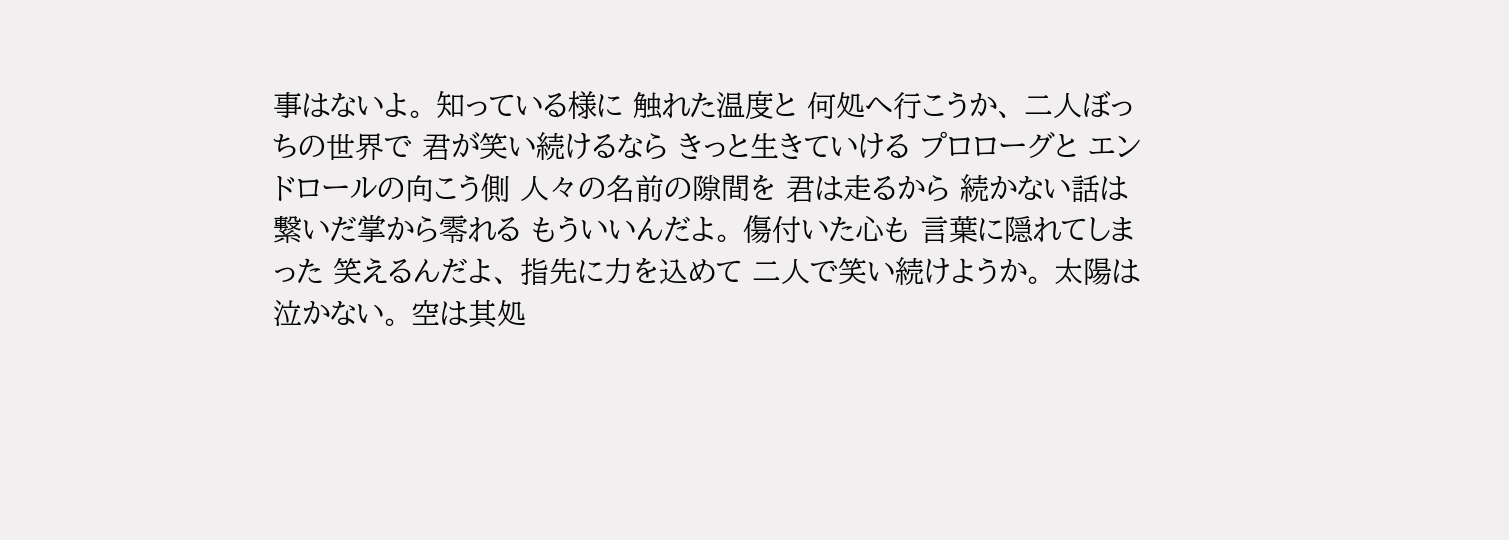事はないよ。 知っている様に 触れた温度と 何処へ行こうか、 二人ぼっちの世界で 君が笑い続けるなら きっと生きていける プロローグと エンドロールの向こう側 人々の名前の隙間を 君は走るから 続かない話は 繋いだ掌から零れる もういいんだよ。 傷付いた心も 言葉に隠れてしまった 笑えるんだよ、 指先に力を込めて 二人で笑い続けようか。 太陽は泣かない。 空は其処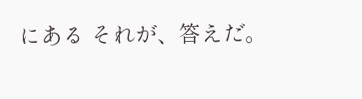にある それが、答えだ。